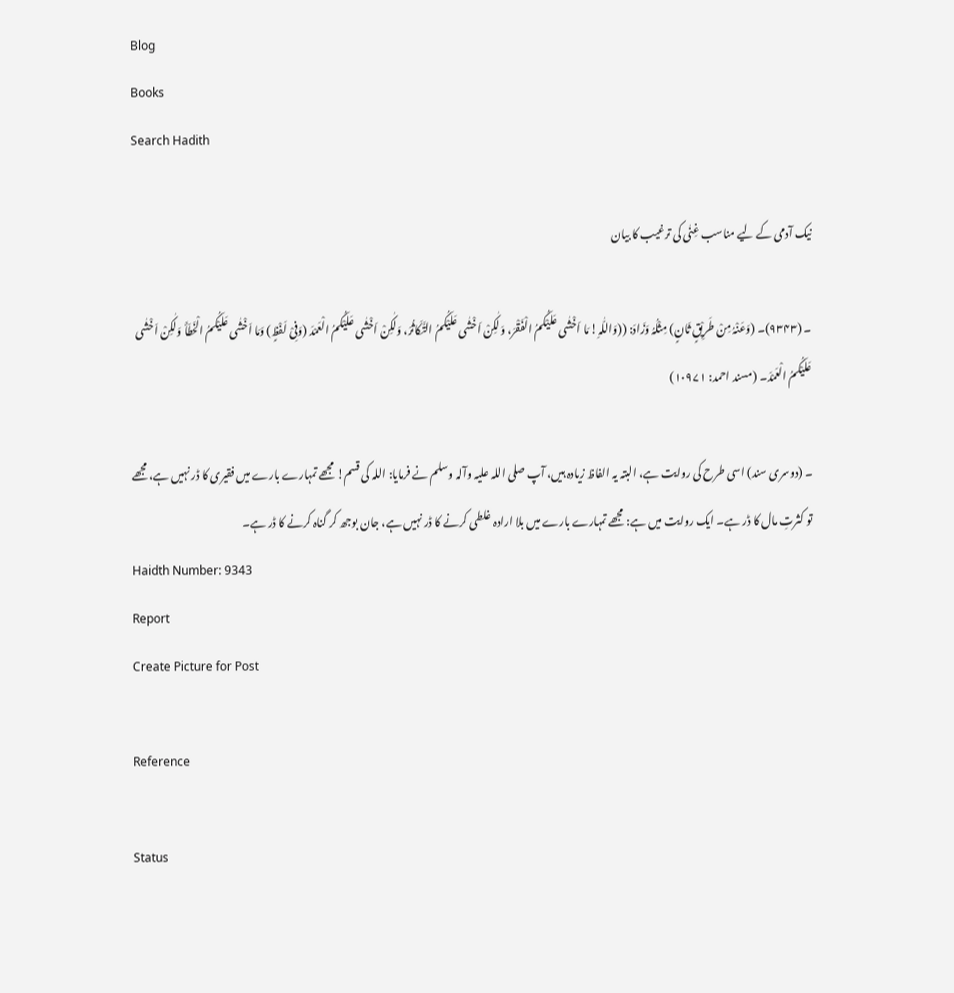Blog
Books
Search Hadith

نیک آدمی کے لیے مناسب غِنٰی کی ترغیب کا بیان

۔ (۹۳۴۳)۔ (وَعَنْہُ مِنْ طَرِیْقٍ ثَانٍ) مِثْلُہُ وَزَادَ: ((وَاللّٰہِ! مَا اَخْشٰی عَلَیْکُمُ الْفَقْرَ، وَلٰکِنْ اَخْشٰی عَلَیْکُمُ التَّکَاثُرَ، وَلٰکِنْ اَخْشٰی عَلَیْکُمُ الْعَمْدَ (وَفِیْ لَفْظٍ) وَمَا اَخْشٰی عَلَیْکُمُ الْخَطَأَ وَلٰکِنْ اَخْشٰی عَلَیْکُمُ الْعَمْدَ۔ (مسند احمد: ۱۰۹۷۱)

۔ (دوسری سند) اسی طرح کی روایت ہے، البتہ یہ الفاظ زیادہ ہیں، آپ ‌صلی ‌اللہ ‌علیہ ‌وآلہ ‌وسلم نے فرمایا: اللہ کی قسم! مجھے تمہارے بارے میں فقیری کا ڈر نہیں ہے، مجھے تو کثرتِ مال کا ڈر ہے۔ ایک روایت میں ہے: مجھے تمہارے بارے میں بلا ارادہ غلطی کرنے کا ڈر نہیں ہے، جان بوجھ کر گناہ کرنے کا ڈر ہے۔
Haidth Number: 9343
Report
Create Picture for Post

Reference

Status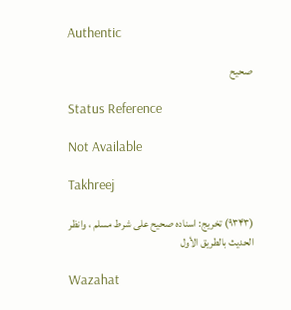Authentic

صحیح

Status Reference

Not Available

Takhreej

(۹۳۴۳) تخریج: اسنادہ صحیح علی شرط مسلم ، وانظر الحدیث بالطریق الأول

Wazahat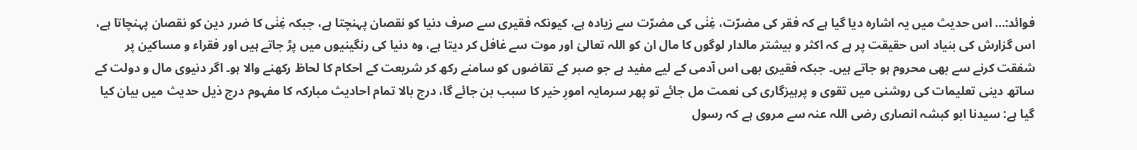فوائد:… اس حدیث میں یہ اشارہ دیا گیا ہے کہ فقر کی مضرّت، غِنٰی کی مضرّت سے زیادہ ہے، کیونکہ فقیری سے صرف دنیا کو نقصان پہنچتا ہے، جبکہ غِنٰی کا ضرر دین کو نقصان پہنچاتا ہے، اس گزارش کی بنیاد اس حقیقت پر ہے کہ اکثر و بیشتر مالدار لوگوں کا مال ان کو اللہ تعالیٰ اور موت سے غافل کر دیتا ہے، وہ دنیا کی رنگینیوں میں پڑ جاتے ہیں اور فقراء و مساکین پر شفقت کرنے سے بھی محروم ہو جاتے ہیں۔ جبکہ فقیری بھی اس آدمی کے لیے مفید ہے جو صبر کے تقاضوں کو سامنے رکھ کر شریعت کے احکام کا لحاظ رکھنے والا ہو۔ اگر دنیوی مال و دولت کے ساتھ دینی تعلیمات کی روشنی میں تقوی و پرہیزگاری کی نعمت مل جائے تو پھر سرمایہ امورِ خیر کا سبب بن جائے گا، درج بالا تمام احادیث مبارکہ کا مفہوم درج ذیل حدیث میں بیان کیا گیا ہے: سیدنا ابو کبشہ انصاری ‌رضی ‌اللہ ‌عنہ سے مروی ہے کہ رسول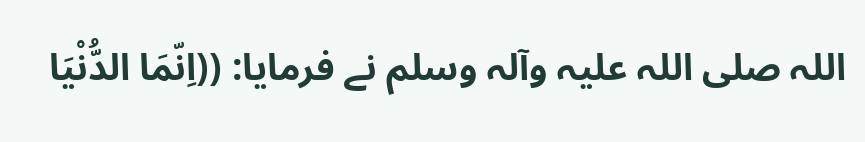اللہ ‌صلی ‌اللہ ‌علیہ ‌وآلہ ‌وسلم نے فرمایا: ((اِنّمَا الدُّنْیَا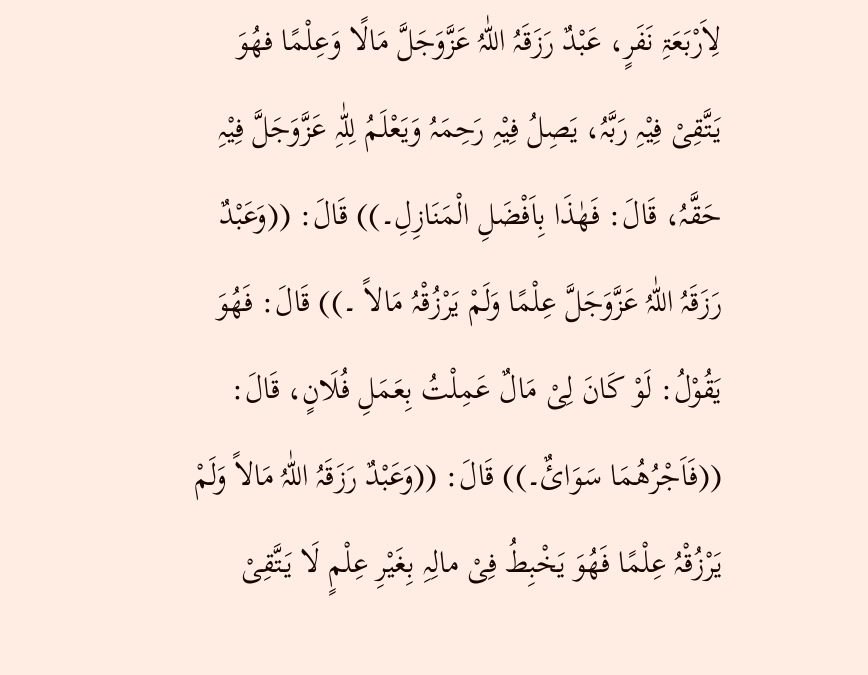لِاَرْبَعَۃِ نَفَرٍ، عَبْدٌ رَزَقَہُ اللّٰہُ عَزَّوَجَلَّ مَالًا وَعِلْمًا فھُوَ یَتَّقِیْ فِیْہِ رَبَّہُ، یَصِلُ فِیْہِ رَحِمَہُ وَیَعْلَمُ لِلّٰہِ عَزَّوَجَلَّ فِیْہِ حَقَّہُ، قَالَ: فَھٰذَا بِاَفْضَلِ الْمَنَازِلِ۔)) قَالَ: ((وَعَبْدٌ رَزَقَہُ اللّٰہُ عَزَّوَجَلَّ عِلْمًا وَلَمْ یَرْزُقْہُ مَالاً ۔)) قَالَ: فَھُوَ یَقُوْلُ: لَوْ کَانَ لِیْ مَالٌ عَمِلْتُ بِعَمَلِ فُلَانٍ، قَالَ: ((فَاَجْرُھُمَا سَوَائٌ۔)) قَالَ: ((وَعَبْدٌ رَزَقَہُ اللّٰہُ مَالاً وَلَمْ یَرْزُقْہُ عِلْمًا فَھُوَ یَخْبِطُ فِیْ مالِہِ بِغَیْرِ عِلْمٍ لَا یَتَّقِیْ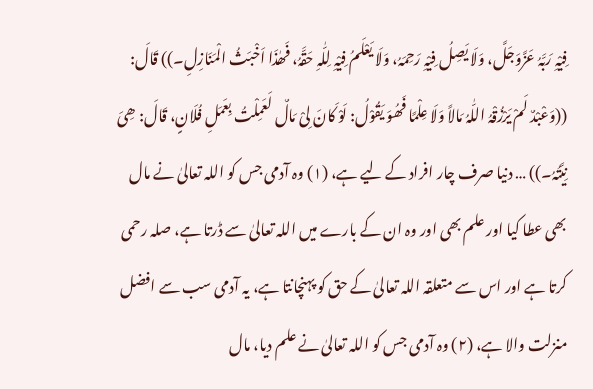فِیْہِ رَبَّہُ عَزَّوَجَلَّ، وَلَا یَصِلُ فِیْہِ رَحِمَہُ، وَلَا یَعْلَمُ فِیْہِ لِلّٰہِ حَقَّہُ، فَھٰذَا اَخْبَثُ الْمَنَازِلِ۔)) قَالَ: ((وَعْبْدٌ لَمْ یَرْزُقْہُ اللّٰہُ مَالاً وَلَا عِلْمًا فَھُوَ یَقُوْلُ: لَوْ کَانَ لِیْ مَالٌ لَعَمِلْتُ بِعَمَلِ فُلَانٍ، قَالَ: ھِیَ نِیَّتُہُ۔)) … دنیا صرف چار افراد کے لیے ہے، (۱) وہ آدمی جس کو اللہ تعالیٰ نے مال بھی عطا کیا اور علم بھی اور وہ ان کے بارے میں اللہ تعالیٰ سے ڈرتا ہے، صلہ رحمی کرتا ہے اور اس سے متعلقہ اللہ تعالیٰ کے حق کو پہنچانتا ہے، یہ آدمی سب سے افضل منزلت والا ہے، (۲) وہ آدمی جس کو اللہ تعالیٰ نے علم دیا، مال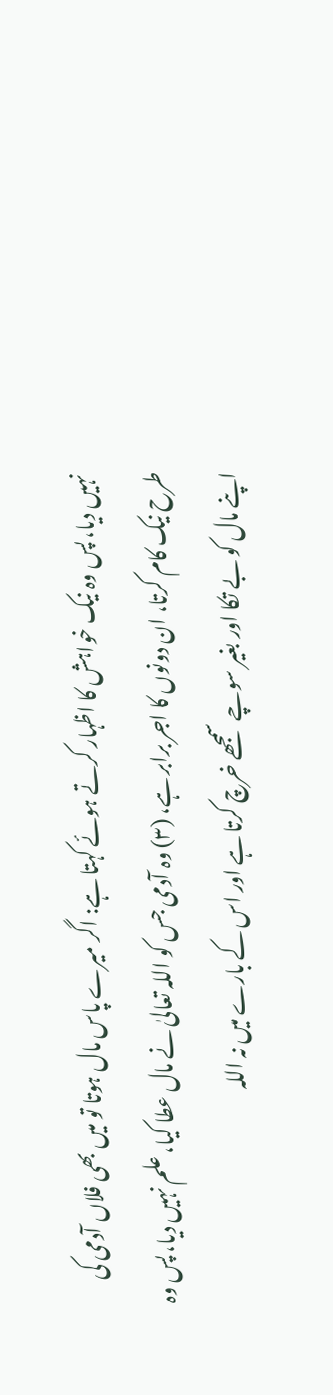نہیں دیا، پس وہ نیک خواہش کا اظہار کرتے ہوئے کہتا ہے: اگر میرے پاس مال ہوتا تو میں بھی فلاں آدمی کی طرح نیک کام کرتا، ان دونوں کا اجر برابر ہے، (۳) وہ آدمی جس کو اللہ تعالیٰ نے مال عطا کیا، علم نہیں دیا، پس وہ اپنے مال کو بے تکا اور بغیر سوچے سمجھے خرچ کرتا ہے اور اس کے بارے میں نہ اللہ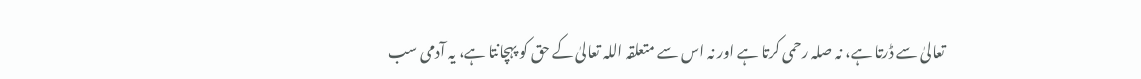تعالیٰ سے ڈرتا ہے، نہ صلہ رحمی کرتا ہے اور نہ اس سے متعلقہ اللہ تعالیٰ کے حق کو پہچانتا ہے، یہ آدمی سب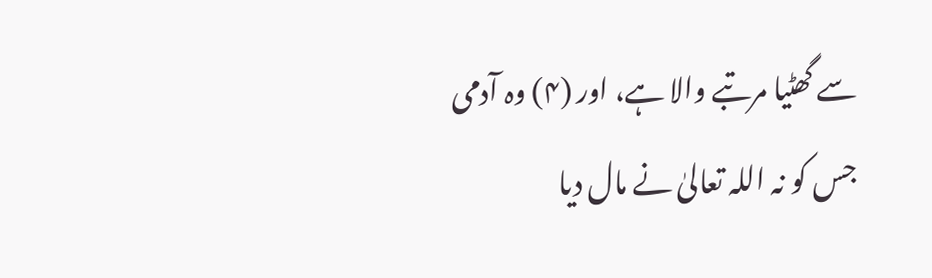سے گھٹیا مرتبے والا ہے، اور (۴) وہ آدمی جس کو نہ اللہ تعالیٰ نے مال دیا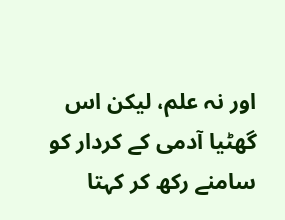اور نہ علم، لیکن اس گھٹیا آدمی کے کردار کو سامنے رکھ کر کہتا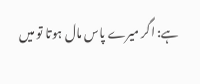ہے: اگر میرے پاس مال ہوتا تو میں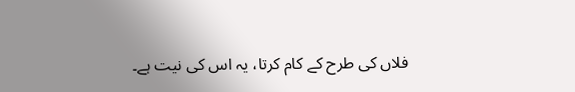فلاں کی طرح کے کام کرتا، یہ اس کی نیت ہے۔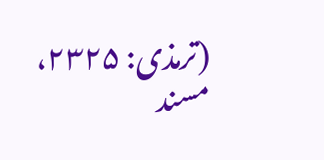(ترمذی: ۲۳۲۵، مسند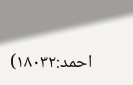احمد:۱۸۰۳۲)